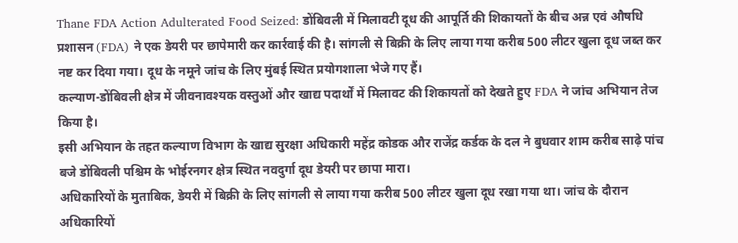Thane FDA Action Adulterated Food Seized: डोंबिवली में मिलावटी दूध की आपूर्ति की शिकायतों के बीच अन्न एवं औषधि प्रशासन (FDA) ने एक डेयरी पर छापेमारी कर कार्रवाई की है। सांगली से बिक्री के लिए लाया गया करीब 500 लीटर खुला दूध जब्त कर नष्ट कर दिया गया। दूध के नमूने जांच के लिए मुंबई स्थित प्रयोगशाला भेजे गए हैं।
कल्याण-डोंबिवली क्षेत्र में जीवनावश्यक वस्तुओं और खाद्य पदार्थों में मिलावट की शिकायतों को देखते हुए FDA ने जांच अभियान तेज किया है।
इसी अभियान के तहत कल्याण विभाग के खाद्य सुरक्षा अधिकारी महेंद्र कोडक और राजेंद्र कर्डक के दल ने बुधवार शाम करीब साढ़े पांच बजे डोंबिवली पश्चिम के भोईरनगर क्षेत्र स्थित नवदुर्गा दूध डेयरी पर छापा मारा।
अधिकारियों के मुताबिक, डेयरी में बिक्री के लिए सांगली से लाया गया करीब 500 लीटर खुला दूध रखा गया था। जांच के दौरान अधिकारियों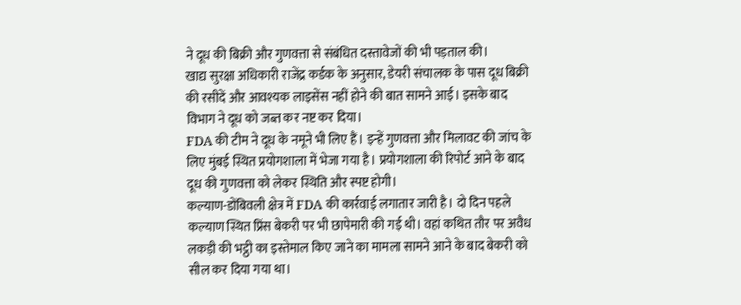ने दूध की बिक्री और गुणवत्ता से संबंधित दस्तावेजों की भी पड़ताल की।
खाद्य सुरक्षा अधिकारी राजेंद्र कर्डक के अनुसार, डेयरी संचालक के पास दूध बिक्री की रसीदें और आवश्यक लाइसेंस नहीं होने की बात सामने आई। इसके बाद विभाग ने दूध को जब्त कर नष्ट कर दिया।
FDA की टीम ने दूध के नमूने भी लिए हैं। इन्हें गुणवत्ता और मिलावट की जांच के लिए मुंबई स्थित प्रयोगशाला में भेजा गया है। प्रयोगशाला की रिपोर्ट आने के बाद दूध की गुणवत्ता को लेकर स्थिति और स्पष्ट होगी।
कल्याण-डोंबिवली क्षेत्र में FDA की कार्रवाई लगातार जारी है। दो दिन पहले कल्याण स्थित प्रिंस बेकरी पर भी छापेमारी की गई थी। वहां कथित तौर पर अवैध लकड़ी की भट्ठी का इस्तेमाल किए जाने का मामला सामने आने के बाद बेकरी को सील कर दिया गया था।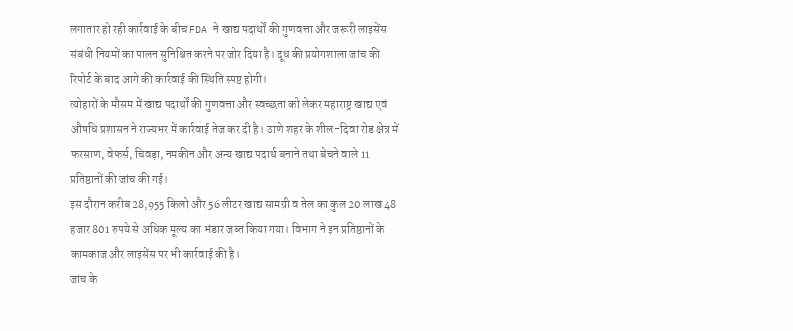लगातार हो रही कार्रवाई के बीच FDA ने खाद्य पदार्थों की गुणवत्ता और जरूरी लाइसेंस संबंधी नियमों का पालन सुनिश्चित करने पर जोर दिया है। दूध की प्रयोगशाला जांच की रिपोर्ट के बाद आगे की कार्रवाई की स्थिति स्पष्ट होगी।
त्योहारों के मौसम में खाद्य पदार्थों की गुणवत्ता और स्वच्छता को लेकर महाराष्ट्र खाद्य एवं औषधि प्रशासन ने राज्यभर में कार्रवाई तेज कर दी है। ठाणे शहर के शील-दिवा रोड क्षेत्र में फरसाण, वेफर्स, चिवड़ा, नमकीन और अन्य खाद्य पदार्थ बनाने तथा बेचने वाले 11 प्रतिष्ठानों की जांच की गई।
इस दौरान करीब 28,955 किलो और 56 लीटर खाद्य सामग्री व तेल का कुल 20 लाख 48 हजार 801 रुपये से अधिक मूल्य का भंडार जब्त किया गया। विभाग ने इन प्रतिष्ठानों के कामकाज और लाइसेंस पर भी कार्रवाई की है।
जांच के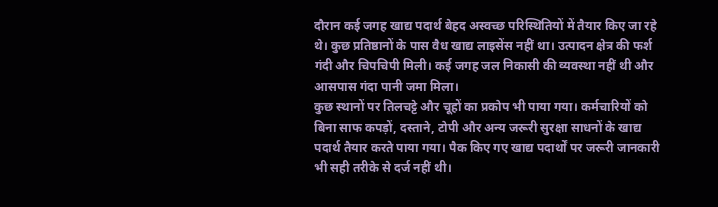दौरान कई जगह खाद्य पदार्थ बेहद अस्वच्छ परिस्थितियों में तैयार किए जा रहे थे। कुछ प्रतिष्ठानों के पास वैध खाद्य लाइसेंस नहीं था। उत्पादन क्षेत्र की फर्श गंदी और चिपचिपी मिली। कई जगह जल निकासी की व्यवस्था नहीं थी और आसपास गंदा पानी जमा मिला।
कुछ स्थानों पर तिलचट्टे और चूहों का प्रकोप भी पाया गया। कर्मचारियों को बिना साफ कपड़ों, दस्ताने, टोपी और अन्य जरूरी सुरक्षा साधनों के खाद्य पदार्थ तैयार करते पाया गया। पैक किए गए खाद्य पदार्थों पर जरूरी जानकारी भी सही तरीके से दर्ज नहीं थी।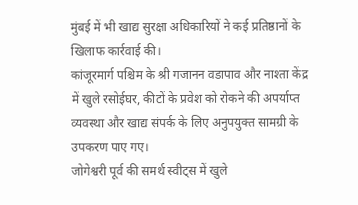मुंबई में भी खाद्य सुरक्षा अधिकारियों ने कई प्रतिष्ठानों के खिलाफ कार्रवाई की।
कांजूरमार्ग पश्चिम के श्री गजानन वडापाव और नाश्ता केंद्र में खुले रसोईघर, कीटों के प्रवेश को रोकने की अपर्याप्त व्यवस्था और खाद्य संपर्क के लिए अनुपयुक्त सामग्री के उपकरण पाए गए।
जोगेश्वरी पूर्व की समर्थ स्वीट्स में खुले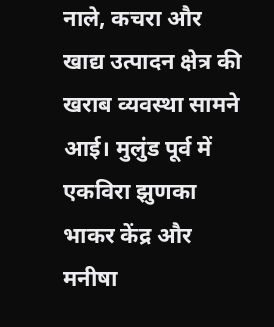नाले, कचरा और खाद्य उत्पादन क्षेत्र की खराब व्यवस्था सामने आई। मुलुंड पूर्व में एकविरा झुणका भाकर केंद्र और मनीषा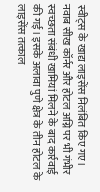स्वीट्स के खाद्य लाइसेंस निलंबित किए गए।
नवाब सीख कॉर्नर और होटल अग्नि पर भी गंभीर स्वच्छता संबंधी खामियां मिलने के बाद कार्रवाई की गई। इसके अलावा पुणे क्षेत्र के तीन होटल के लाइसेंस तत्काल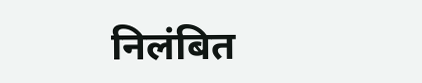निलंबित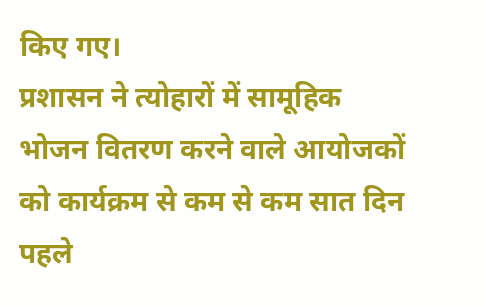किए गए।
प्रशासन ने त्योहारों में सामूहिक भोजन वितरण करने वाले आयोजकों को कार्यक्रम से कम से कम सात दिन पहले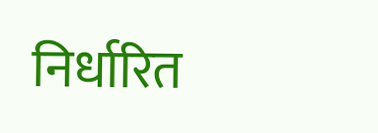निर्धारित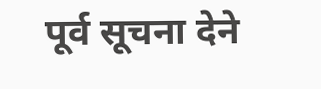पूर्व सूचना देने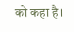को कहा है।